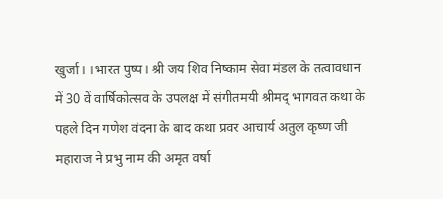खुर्जा। ।भारत पुष्प। श्री जय शिव निष्काम सेवा मंडल के तत्वावधान में 30 वें वार्षिकोत्सव के उपलक्ष में संगीतमयी श्रीमद् भागवत कथा के पहले दिन गणेश वंदना के बाद कथा प्रवर आचार्य अतुल कृष्ण जी महाराज ने प्रभु नाम की अमृत वर्षा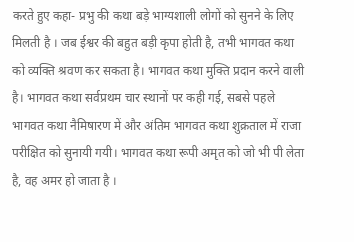करते हुए कहा- प्रभु की कथा बड़े भाग्यशाली लोगों को सुनने के लिए मिलती है । जब ईश्वर की बहुत बड़ी कृपा होती है, तभी भागवत कथा को व्यक्ति श्रवण कर सकता है। भागवत कथा मुक्ति प्रदान करने वाली है। भागवत कथा सर्वप्रथम चार स्थानों पर कही गई, सबसे पहले भागवत कथा नैमिषारण में और अंतिम भागवत कथा शुक्रताल में राजा परीक्षित को सुनायी गयी। भागवत कथा रूपी अमृत को जो भी पी लेता है, वह अमर हो जाता है ।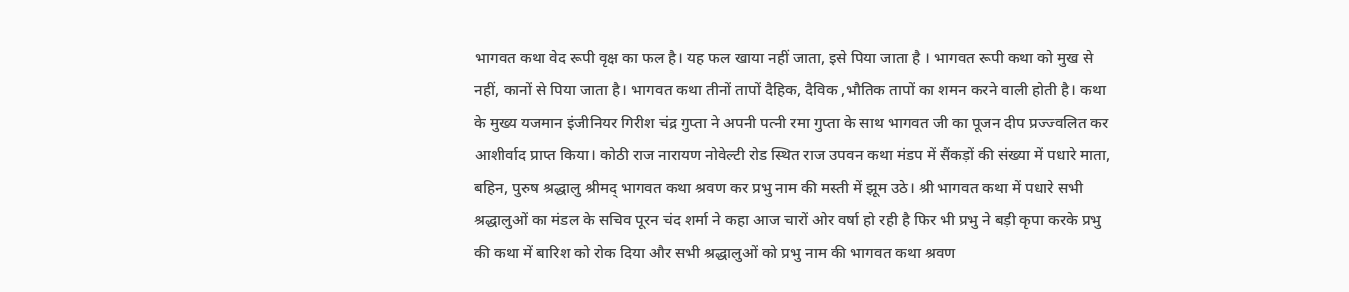भागवत कथा वेद रूपी वृक्ष का फल है। यह फल खाया नहीं जाता, इसे पिया जाता है । भागवत रूपी कथा को मुख से नहीं, कानों से पिया जाता है। भागवत कथा तीनों तापों दैहिक, दैविक ,भौतिक तापों का शमन करने वाली होती है। कथा के मुख्य यजमान इंजीनियर गिरीश चंद्र गुप्ता ने अपनी पत्नी रमा गुप्ता के साथ भागवत जी का पूजन दीप प्रज्ज्वलित कर आशीर्वाद प्राप्त किया। कोठी राज नारायण नोवेल्टी रोड स्थित राज उपवन कथा मंडप में सैंकड़ों की संख्या में पधारे माता, बहिन, पुरुष श्रद्धालु श्रीमद् भागवत कथा श्रवण कर प्रभु नाम की मस्ती में झूम उठे। श्री भागवत कथा में पधारे सभी श्रद्धालुओं का मंडल के सचिव पूरन चंद शर्मा ने कहा आज चारों ओर वर्षा हो रही है फिर भी प्रभु ने बड़ी कृपा करके प्रभु की कथा में बारिश को रोक दिया और सभी श्रद्धालुओं को प्रभु नाम की भागवत कथा श्रवण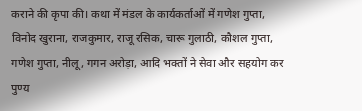कराने की कृपा की। कथा में मंडल के कार्यकर्ताओं में गणेश गुप्ता, विनोद खुराना, राजकुमार, राजू रसिक, चारू गुलाठी, कौशल गुप्ता, गणेश गुप्ता, नीलू, गगन अरोड़ा, आदि भक्तों ने सेवा और सहयोग कर पुण्य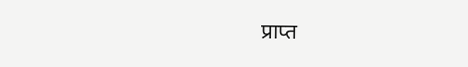प्राप्त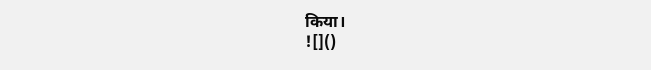किया।
![]()